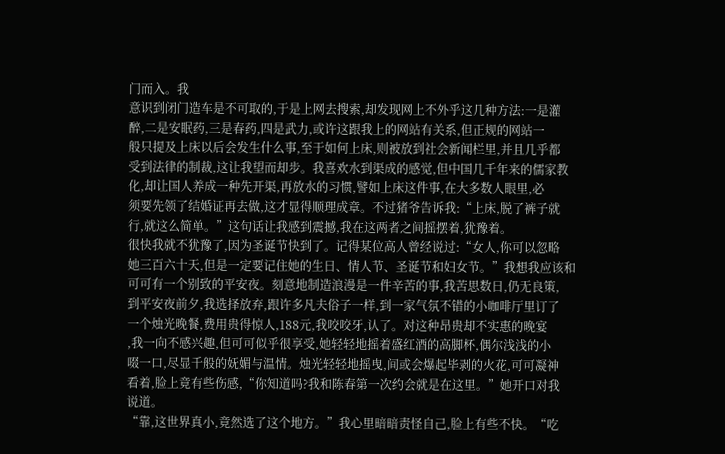门而入。我
意识到闭门造车是不可取的,于是上网去搜索,却发现网上不外乎这几种方法:一是灌
醉,二是安眠药,三是春药,四是武力,或许这跟我上的网站有关系,但正规的网站一
般只提及上床以后会发生什么事,至于如何上床,则被放到社会新闻栏里,并且几乎都
受到法律的制裁,这让我望而却步。我喜欢水到渠成的感觉,但中国几千年来的儒家教
化,却让国人养成一种先开渠,再放水的习惯,譬如上床这件事,在大多数人眼里,必
须要先领了结婚证再去做,这才显得顺理成章。不过猪爷告诉我:“上床,脱了裤子就
行,就这么简单。”这句话让我感到震撼,我在这两者之间摇摆着,犹豫着。
很快我就不犹豫了,因为圣诞节快到了。记得某位高人曾经说过:“女人,你可以忽略
她三百六十天,但是一定要记住她的生日、情人节、圣诞节和妇女节。”我想我应该和
可可有一个别致的平安夜。刻意地制造浪漫是一件辛苦的事,我苦思数日,仍无良策,
到平安夜前夕,我选择放弃,跟许多凡夫俗子一样,到一家气氛不错的小咖啡厅里订了
一个烛光晚餐,费用贵得惊人,188元,我咬咬牙,认了。对这种昂贵却不实惠的晚宴
,我一向不感兴趣,但可可似乎很享受,她轻轻地摇着盛红酒的高脚杯,偶尔浅浅的小
啜一口,尽显千般的妩媚与温情。烛光轻轻地摇曳,间或会爆起毕剥的火花,可可凝神
看着,脸上竟有些伤感,“你知道吗?我和陈春第一次约会就是在这里。”她开口对我
说道。
“靠,这世界真小,竟然选了这个地方。”我心里暗暗责怪自己,脸上有些不快。“吃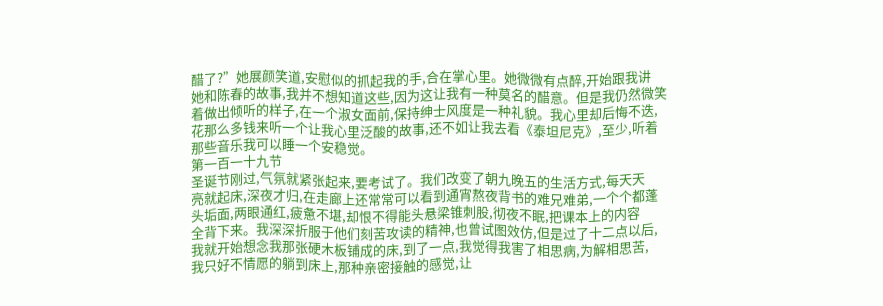醋了?”她展颜笑道,安慰似的抓起我的手,合在掌心里。她微微有点醉,开始跟我讲
她和陈春的故事,我并不想知道这些,因为这让我有一种莫名的醋意。但是我仍然微笑
着做出倾听的样子,在一个淑女面前,保持绅士风度是一种礼貌。我心里却后悔不迭,
花那么多钱来听一个让我心里泛酸的故事,还不如让我去看《泰坦尼克》,至少,听着
那些音乐我可以睡一个安稳觉。
第一百一十九节
圣诞节刚过,气氛就紧张起来,要考试了。我们改变了朝九晚五的生活方式,每天天
亮就起床,深夜才归,在走廊上还常常可以看到通宵熬夜背书的难兄难弟,一个个都蓬
头垢面,两眼通红,疲惫不堪,却恨不得能头悬梁锥刺股,彻夜不眠,把课本上的内容
全背下来。我深深折服于他们刻苦攻读的精神,也曾试图效仿,但是过了十二点以后,
我就开始想念我那张硬木板铺成的床,到了一点,我觉得我害了相思病,为解相思苦,
我只好不情愿的躺到床上,那种亲密接触的感觉,让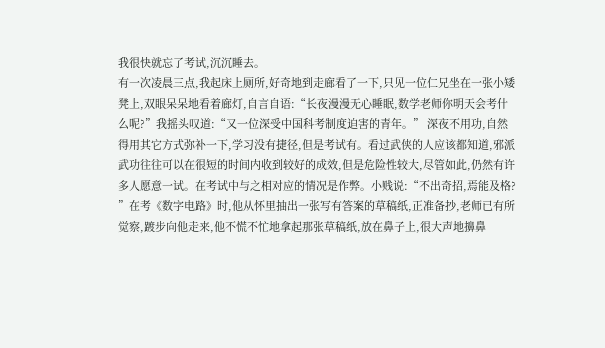我很快就忘了考试,沉沉睡去。
有一次凌晨三点,我起床上厕所,好奇地到走廊看了一下,只见一位仁兄坐在一张小矮
凳上,双眼呆呆地看着廊灯,自言自语:“长夜漫漫无心睡眠,数学老师你明天会考什
么呢?”我摇头叹道:“又一位深受中国科考制度迫害的青年。” 深夜不用功,自然
得用其它方式弥补一下,学习没有捷径,但是考试有。看过武侠的人应该都知道,邪派
武功往往可以在很短的时间内收到较好的成效,但是危险性较大,尽管如此,仍然有许
多人愿意一试。在考试中与之相对应的情况是作弊。小贱说:“不出奇招,焉能及格?
”在考《数字电路》时,他从怀里抽出一张写有答案的草稿纸,正准备抄,老师已有所
觉察,踱步向他走来,他不慌不忙地拿起那张草稿纸,放在鼻子上,很大声地擤鼻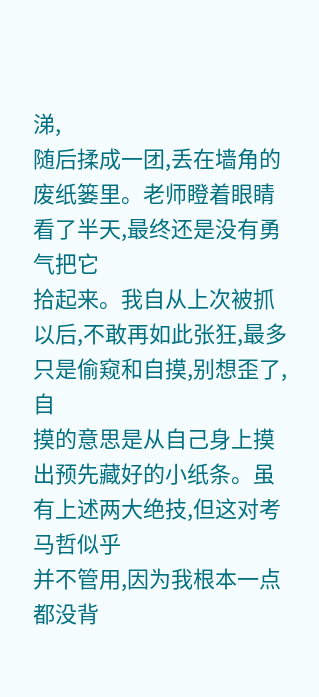涕,
随后揉成一团,丢在墙角的废纸篓里。老师瞪着眼睛看了半天,最终还是没有勇气把它
拾起来。我自从上次被抓以后,不敢再如此张狂,最多只是偷窥和自摸,别想歪了,自
摸的意思是从自己身上摸出预先藏好的小纸条。虽有上述两大绝技,但这对考马哲似乎
并不管用,因为我根本一点都没背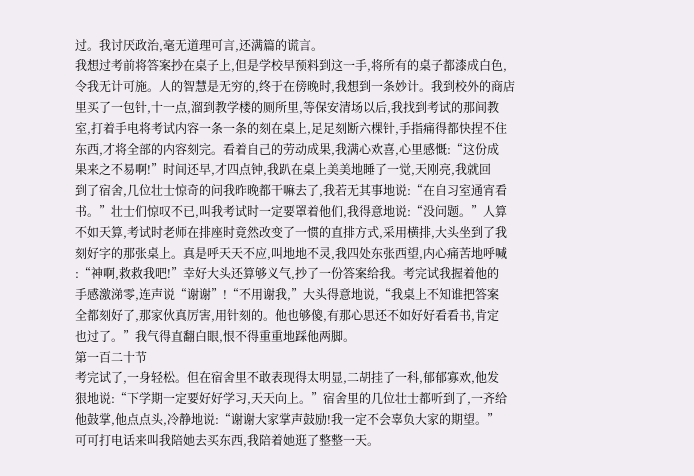过。我讨厌政治,毫无道理可言,还满篇的谎言。
我想过考前将答案抄在桌子上,但是学校早预料到这一手,将所有的桌子都漆成白色,
令我无计可施。人的智慧是无穷的,终于在傍晚时,我想到一条妙计。我到校外的商店
里买了一包针,十一点,溜到教学楼的厕所里,等保安清场以后,我找到考试的那间教
室,打着手电将考试内容一条一条的刻在桌上,足足刻断六棵针,手指痛得都快捏不住
东西,才将全部的内容刻完。看着自己的劳动成果,我满心欢喜,心里感慨:“这份成
果来之不易啊!”时间还早,才四点钟,我趴在桌上美美地睡了一觉,天刚亮,我就回
到了宿舍,几位壮士惊奇的问我昨晚都干嘛去了,我若无其事地说:“在自习室通宵看
书。”壮士们惊叹不已,叫我考试时一定要罩着他们,我得意地说:“没问题。”人算
不如天算,考试时老师在排座时竟然改变了一惯的直排方式,采用横排,大头坐到了我
刻好字的那张桌上。真是呼天天不应,叫地地不灵,我四处东张西望,内心痛苦地呼喊
:“神啊,救救我吧!”幸好大头还算够义气,抄了一份答案给我。考完试我握着他的
手感激涕零,连声说“谢谢”!“不用谢我,”大头得意地说,“我桌上不知谁把答案
全都刻好了,那家伙真厉害,用针刻的。他也够傻,有那心思还不如好好看看书,肯定
也过了。”我气得直翻白眼,恨不得重重地踩他两脚。
第一百二十节
考完试了,一身轻松。但在宿舍里不敢表现得太明显,二胡挂了一科,郁郁寡欢,他发
狠地说:“下学期一定要好好学习,天天向上。”宿舍里的几位壮士都听到了,一齐给
他鼓掌,他点点头,冷静地说:“谢谢大家掌声鼓励!我一定不会辜负大家的期望。”
可可打电话来叫我陪她去买东西,我陪着她逛了整整一天。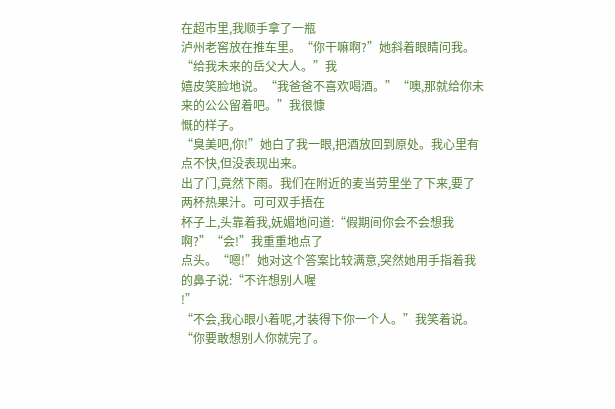在超市里,我顺手拿了一瓶
泸州老窖放在推车里。“你干嘛啊?”她斜着眼睛问我。“给我未来的岳父大人。”我
嬉皮笑脸地说。“我爸爸不喜欢喝酒。”“噢,那就给你未来的公公留着吧。”我很慷
慨的样子。
“臭美吧,你!”她白了我一眼,把酒放回到原处。我心里有点不快,但没表现出来。
出了门,竟然下雨。我们在附近的麦当劳里坐了下来,要了两杯热果汁。可可双手捂在
杯子上,头靠着我,妩媚地问道:“假期间你会不会想我啊?”“会!”我重重地点了
点头。“嗯!”她对这个答案比较满意,突然她用手指着我的鼻子说:“不许想别人喔
!”
“不会,我心眼小着呢,才装得下你一个人。”我笑着说。“你要敢想别人你就完了。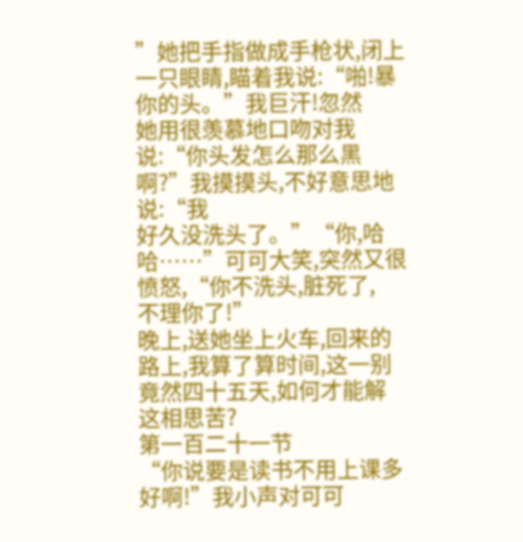”她把手指做成手枪状,闭上一只眼睛,瞄着我说:“啪!暴你的头。”我巨汗!忽然
她用很羡慕地口吻对我说:“你头发怎么那么黑啊?”我摸摸头,不好意思地说:“我
好久没洗头了。”“你,哈哈……”可可大笑,突然又很愤怒,“你不洗头,脏死了,
不理你了!”
晚上,送她坐上火车,回来的路上,我算了算时间,这一别竟然四十五天,如何才能解
这相思苦?
第一百二十一节
“你说要是读书不用上课多好啊!”我小声对可可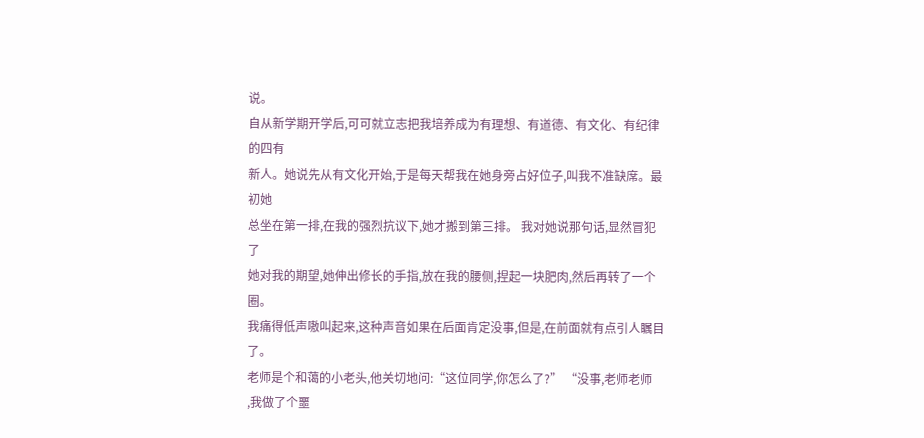说。
自从新学期开学后,可可就立志把我培养成为有理想、有道德、有文化、有纪律的四有
新人。她说先从有文化开始,于是每天帮我在她身旁占好位子,叫我不准缺席。最初她
总坐在第一排,在我的强烈抗议下,她才搬到第三排。 我对她说那句话,显然冒犯了
她对我的期望,她伸出修长的手指,放在我的腰侧,捏起一块肥肉,然后再转了一个
圈。
我痛得低声嗷叫起来,这种声音如果在后面肯定没事,但是,在前面就有点引人瞩目
了。
老师是个和蔼的小老头,他关切地问:“这位同学,你怎么了?” “没事,老师老师
,我做了个噩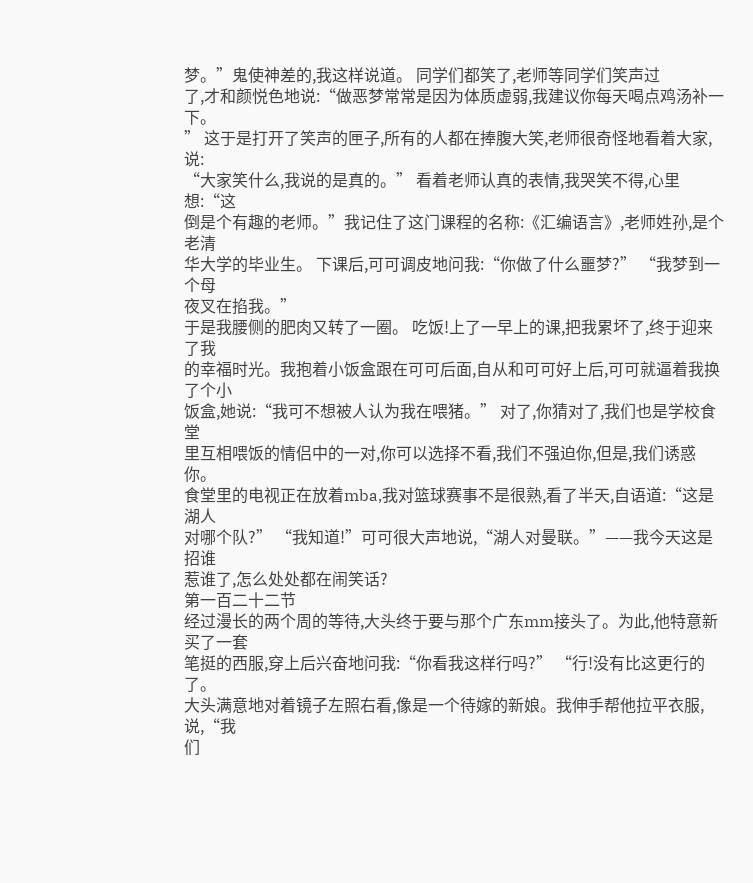梦。”鬼使神差的,我这样说道。 同学们都笑了,老师等同学们笑声过
了,才和颜悦色地说:“做恶梦常常是因为体质虚弱,我建议你每天喝点鸡汤补一下。
” 这于是打开了笑声的匣子,所有的人都在捧腹大笑,老师很奇怪地看着大家,说:
“大家笑什么,我说的是真的。” 看着老师认真的表情,我哭笑不得,心里想:“这
倒是个有趣的老师。”我记住了这门课程的名称:《汇编语言》,老师姓孙,是个老清
华大学的毕业生。 下课后,可可调皮地问我:“你做了什么噩梦?” “我梦到一个母
夜叉在掐我。”
于是我腰侧的肥肉又转了一圈。 吃饭!上了一早上的课,把我累坏了,终于迎来了我
的幸福时光。我抱着小饭盒跟在可可后面,自从和可可好上后,可可就逼着我换了个小
饭盒,她说:“我可不想被人认为我在喂猪。” 对了,你猜对了,我们也是学校食堂
里互相喂饭的情侣中的一对,你可以选择不看,我们不强迫你,但是,我们诱惑你。
食堂里的电视正在放着mba,我对篮球赛事不是很熟,看了半天,自语道:“这是湖人
对哪个队?” “我知道!”可可很大声地说,“湖人对曼联。”——我今天这是招谁
惹谁了,怎么处处都在闹笑话?
第一百二十二节
经过漫长的两个周的等待,大头终于要与那个广东mm接头了。为此,他特意新买了一套
笔挺的西服,穿上后兴奋地问我:“你看我这样行吗?” “行!没有比这更行的了。
大头满意地对着镜子左照右看,像是一个待嫁的新娘。我伸手帮他拉平衣服,说,“我
们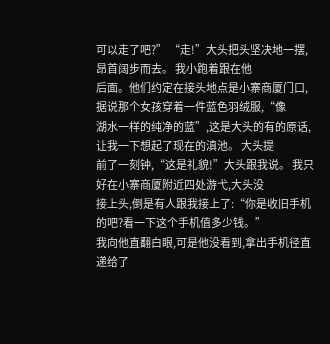可以走了吧?” “走!”大头把头坚决地一摆,昂首阔步而去。 我小跑着跟在他
后面。他们约定在接头地点是小寨商厦门口,据说那个女孩穿着一件蓝色羽绒服,“像
湖水一样的纯净的蓝”,这是大头的有的原话,让我一下想起了现在的滇池。 大头提
前了一刻钟,“这是礼貌!”大头跟我说。 我只好在小寨商厦附近四处游弋,大头没
接上头,倒是有人跟我接上了:“你是收旧手机的吧?看一下这个手机值多少钱。”
我向他直翻白眼,可是他没看到,拿出手机径直递给了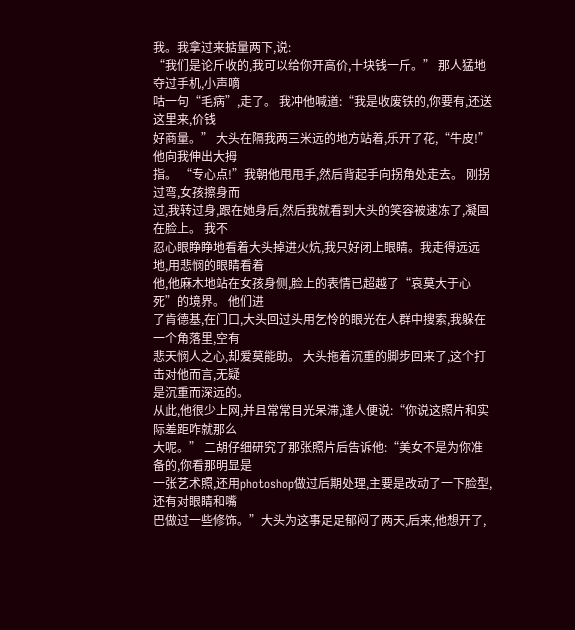我。我拿过来掂量两下,说:
“我们是论斤收的,我可以给你开高价,十块钱一斤。” 那人猛地夺过手机,小声嘀
咕一句“毛病”,走了。 我冲他喊道:“我是收废铁的,你要有,还送这里来,价钱
好商量。” 大头在隔我两三米远的地方站着,乐开了花,“牛皮!”他向我伸出大拇
指。 “专心点!”我朝他甩甩手,然后背起手向拐角处走去。 刚拐过弯,女孩擦身而
过,我转过身,跟在她身后,然后我就看到大头的笑容被速冻了,凝固在脸上。 我不
忍心眼睁睁地看着大头掉进火炕,我只好闭上眼睛。我走得远远地,用悲悯的眼睛看着
他,他麻木地站在女孩身侧,脸上的表情已超越了“哀莫大于心死”的境界。 他们进
了肯德基,在门口,大头回过头用乞怜的眼光在人群中搜索,我躲在一个角落里,空有
悲天悯人之心,却爱莫能助。 大头拖着沉重的脚步回来了,这个打击对他而言,无疑
是沉重而深远的。
从此,他很少上网,并且常常目光呆滞,逢人便说:“你说这照片和实际差距咋就那么
大呢。” 二胡仔细研究了那张照片后告诉他:“美女不是为你准备的,你看那明显是
一张艺术照,还用photoshop做过后期处理,主要是改动了一下脸型,还有对眼睛和嘴
巴做过一些修饰。”大头为这事足足郁闷了两天,后来,他想开了,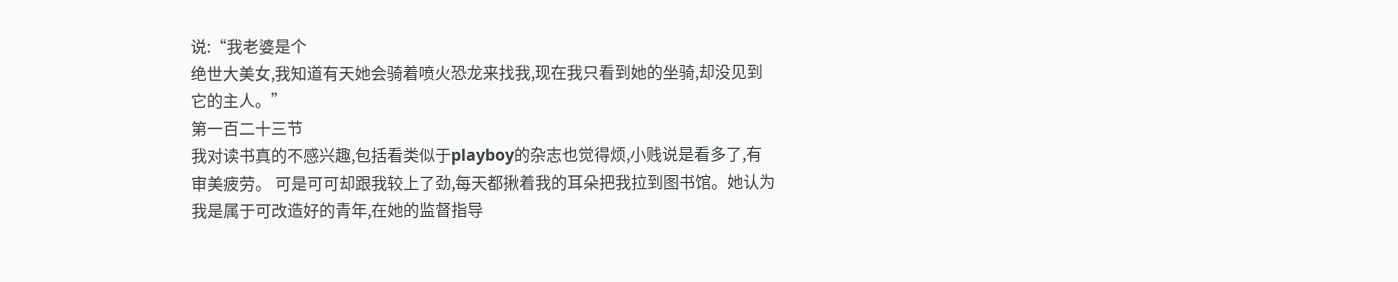说:“我老婆是个
绝世大美女,我知道有天她会骑着喷火恐龙来找我,现在我只看到她的坐骑,却没见到
它的主人。”
第一百二十三节
我对读书真的不感兴趣,包括看类似于playboy的杂志也觉得烦,小贱说是看多了,有
审美疲劳。 可是可可却跟我较上了劲,每天都揪着我的耳朵把我拉到图书馆。她认为
我是属于可改造好的青年,在她的监督指导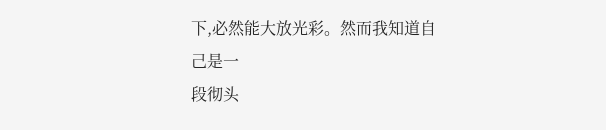下,必然能大放光彩。然而我知道自己是一
段彻头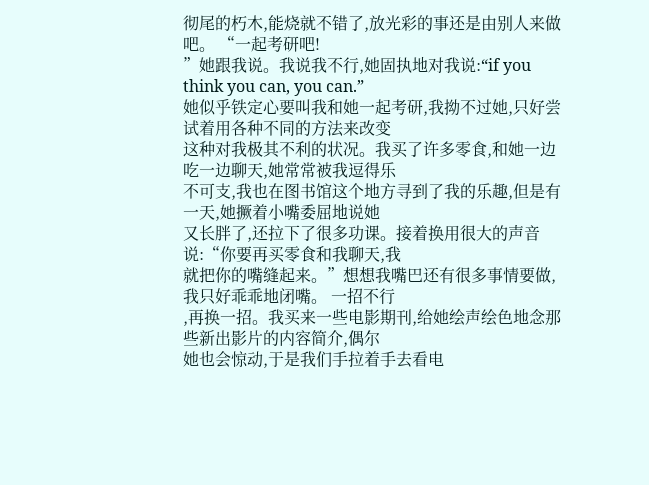彻尾的朽木,能烧就不错了,放光彩的事还是由别人来做吧。 “一起考研吧!
”她跟我说。我说我不行,她固执地对我说:“if you think you can, you can.”
她似乎铁定心要叫我和她一起考研,我拗不过她,只好尝试着用各种不同的方法来改变
这种对我极其不利的状况。我买了许多零食,和她一边吃一边聊天,她常常被我逗得乐
不可支,我也在图书馆这个地方寻到了我的乐趣,但是有一天,她撅着小嘴委屈地说她
又长胖了,还拉下了很多功课。接着换用很大的声音说:“你要再买零食和我聊天,我
就把你的嘴缝起来。”想想我嘴巴还有很多事情要做,我只好乖乖地闭嘴。 一招不行
,再换一招。我买来一些电影期刊,给她绘声绘色地念那些新出影片的内容简介,偶尔
她也会惊动,于是我们手拉着手去看电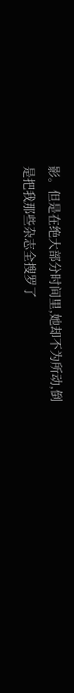影。但是在绝大部分时间里,她却不为所动,倒
是把我那些杂志全搜罗了